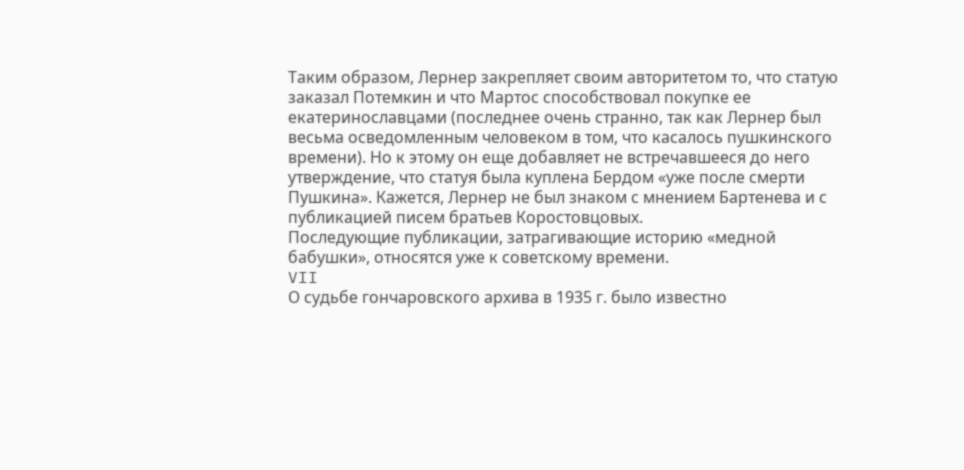Таким образом, Лернер закрепляет своим авторитетом то, что статую заказал Потемкин и что Мартос способствовал покупке ее екатеринославцами (последнее очень странно, так как Лернер был весьма осведомленным человеком в том, что касалось пушкинского времени). Но к этому он еще добавляет не встречавшееся до него утверждение, что статуя была куплена Бердом «уже после смерти Пушкина». Кажется, Лернер не был знаком с мнением Бартенева и с публикацией писем братьев Коростовцовых.
Последующие публикации, затрагивающие историю «медной бабушки», относятся уже к советскому времени.
VII
О судьбе гончаровского архива в 1935 г. было известно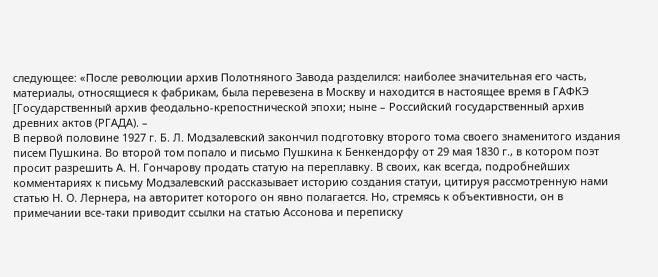следующее: «После революции архив Полотняного Завода разделился: наиболее значительная его часть, материалы, относящиеся к фабрикам, была перевезена в Москву и находится в настоящее время в ГАФКЭ [Государственный архив феодально-крепостнической эпохи; ныне – Российский государственный архив древних актов (РГАДА). –
В первой половине 1927 г. Б. Л. Модзалевский закончил подготовку второго тома своего знаменитого издания писем Пушкина. Во второй том попало и письмо Пушкина к Бенкендорфу от 29 мая 1830 г., в котором поэт просит разрешить А. Н. Гончарову продать статую на переплавку. В своих, как всегда, подробнейших комментариях к письму Модзалевский рассказывает историю создания статуи, цитируя рассмотренную нами статью Н. О. Лернера, на авторитет которого он явно полагается. Но, стремясь к объективности, он в примечании все-таки приводит ссылки на статью Ассонова и переписку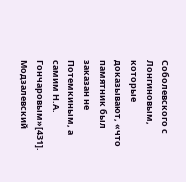Соболевского с Лонгиновым, которые доказывают, «что памятник был заказан не Потемкиным, а самим Н.А. Гончаровым»[431]. Модзалевский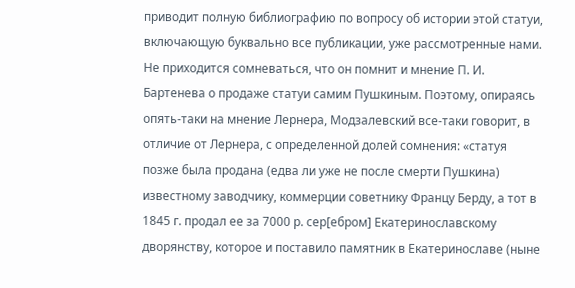приводит полную библиографию по вопросу об истории этой статуи, включающую буквально все публикации, уже рассмотренные нами. Не приходится сомневаться, что он помнит и мнение П. И. Бартенева о продаже статуи самим Пушкиным. Поэтому, опираясь опять-таки на мнение Лернера, Модзалевский все-таки говорит, в отличие от Лернера, с определенной долей сомнения: «статуя позже была продана (едва ли уже не после смерти Пушкина) известному заводчику, коммерции советнику Францу Берду, а тот в 1845 г. продал ее за 7000 р. сер[ебром] Екатеринославскому дворянству, которое и поставило памятник в Екатеринославе (ныне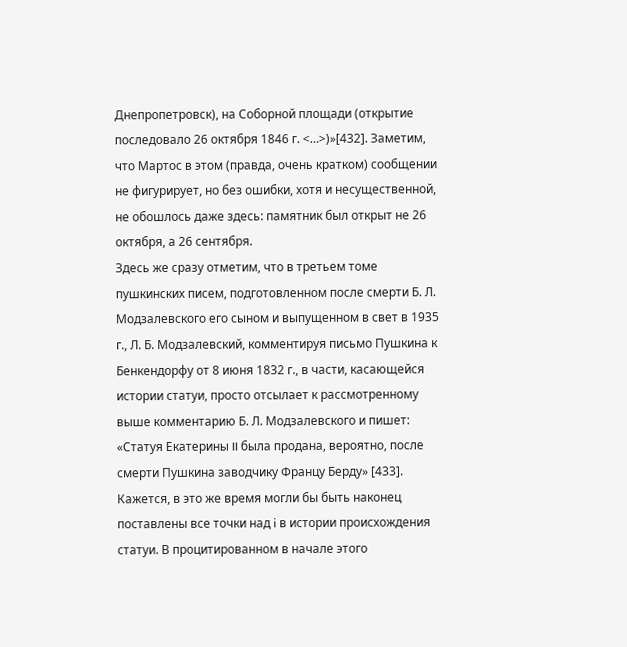Днепропетровск), на Соборной площади (открытие последовало 26 октября 1846 г. <…>)»[432]. Заметим, что Мартос в этом (правда, очень кратком) сообщении не фигурирует, но без ошибки, хотя и несущественной, не обошлось даже здесь: памятник был открыт не 26 октября, а 26 сентября.
Здесь же сразу отметим, что в третьем томе пушкинских писем, подготовленном после смерти Б. Л. Модзалевского его сыном и выпущенном в свет в 1935 г., Л. Б. Модзалевский, комментируя письмо Пушкина к Бенкендорфу от 8 июня 1832 г., в части, касающейся истории статуи, просто отсылает к рассмотренному выше комментарию Б. Л. Модзалевского и пишет: «Статуя Екатерины II была продана, вероятно, после смерти Пушкина заводчику Францу Берду» [433].
Кажется, в это же время могли бы быть наконец поставлены все точки над i в истории происхождения статуи. В процитированном в начале этого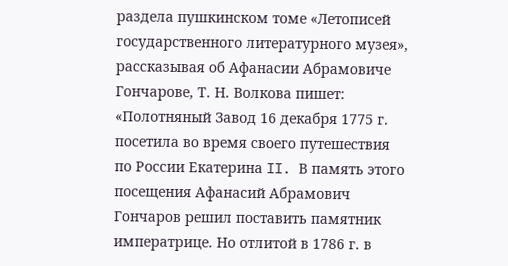раздела пушкинском томе «Летописей государственного литературного музея», рассказывая об Афанасии Абрамовиче Гончарове, Т. Н. Волкова пишет: «Полотняный Завод 16 декабря 1775 г. посетила во время своего путешествия по России Екатерина II. В память этого посещения Афанасий Абрамович Гончаров решил поставить памятник императрице. Но отлитой в 1786 г. в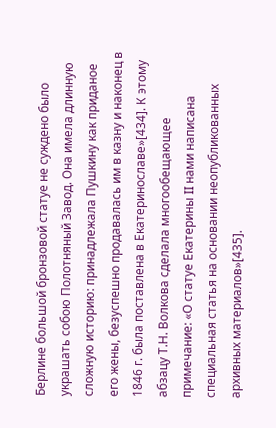Берлине большой бронзовой статуе не суждено было украшать собою Полотняный Завод. Она имела длинную сложную историю: принадлежала Пушкину как приданое его жены, безуспешно продавалась им в казну и наконец в 1846 г. была поставлена в Екатеринославе»[434]. К этому абзацу Т.Н. Волкова сделала многообещающее примечание: «О статуе Екатерины II нами написана специальная статья на основании неопубликованных архивных материалов»[435].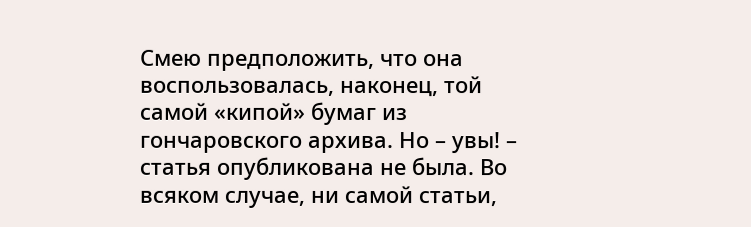Смею предположить, что она воспользовалась, наконец, той самой «кипой» бумаг из гончаровского архива. Но – увы! – статья опубликована не была. Во всяком случае, ни самой статьи,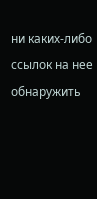ни каких-либо ссылок на нее обнаружить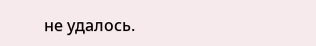не удалось.